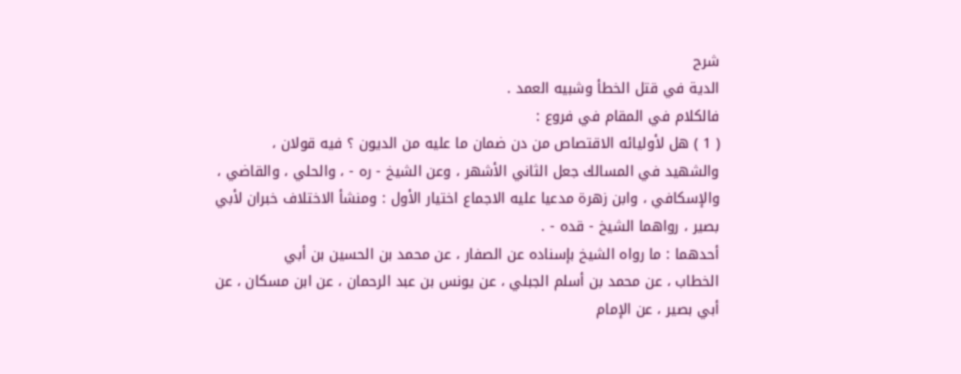شرح
الدية في قتل الخطأ وشبيه العمد .
فالكلام في المقام في فروع :
( 1 ) هل لأوليائه الاقتصاص من دن ضمان ما عليه من الديون ؟ فيه قولان ،
والشهيد في المسالك جعل الثاني الأشهر ، وعن الشيخ - ره - ، والحلي ، والقاضي ،
والإسكافي ، وابن زهرة مدعيا عليه الاجماع اختيار الأول : ومنشأ الاختلاف خبران لأبي
بصير ، رواهما الشيخ - قده - .
أحدهما : ما رواه الشيخ بإسناده عن الصفار ، عن محمد بن الحسين بن أبي
الخطاب ، عن محمد بن أسلم الجبلي ، عن يونس بن عبد الرحمان ، عن ابن مسكان ، عن
أبي بصير ، عن الإمام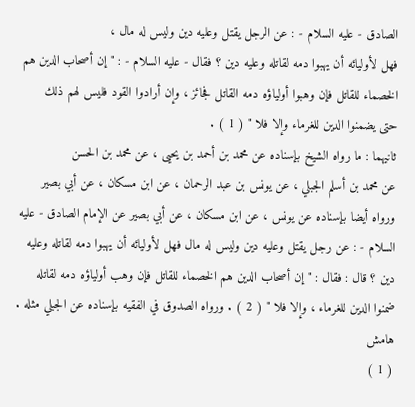الصادق - عليه السلام - : عن الرجل يقتل وعليه دين وليس له مال ،
فهل لأوليائه أن يهبوا دمه لقاتله وعليه دين ؟ فقال - عليه السلام - : " إن أصحاب الدين هم
الخصماء للقاتل فإن وهبوا أولياؤه دمه القاتل فجائز ، وإن أرادوا القود فليس لهم ذلك
حتى يضمنوا الدين للغرماء وإلا فلا " ( 1 ) .
ثانيهما : ما رواه الشيخ بإسناده عن محمد بن أحمد بن يحيى ، عن محمد بن الحسن
عن محمد بن أسلم الجبلي ، عن يونس بن عبد الرحمان ، عن ابن مسكان ، عن أبي بصير
ورواه أيضا بإسناده عن يونس ، عن ابن مسكان ، عن أبي بصير عن الإمام الصادق - عليه
السلام - : عن رجل يقتل وعليه دين وليس له مال فهل لأوليائه أن يهبوا دمه لقاتله وعليه
دين ؟ قال : فقال : " إن أصحاب الدين هم الخصماء للقاتل فإن وهب أولياؤه دمه لقاتله
ضمنوا الدين للغرماء ، وإلا فلا " ( 2 ) . ورواه الصدوق في الفقيه بإسناده عن الجبلي مثله .
هامش
( 1 )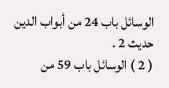الوسائل باب 24 من أبواب الدين حديث 2 .
( 2 ) الوسائل باب 59 من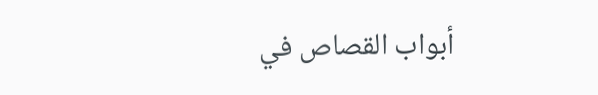أبواب القصاص في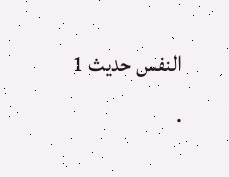النفس حديث 1 .